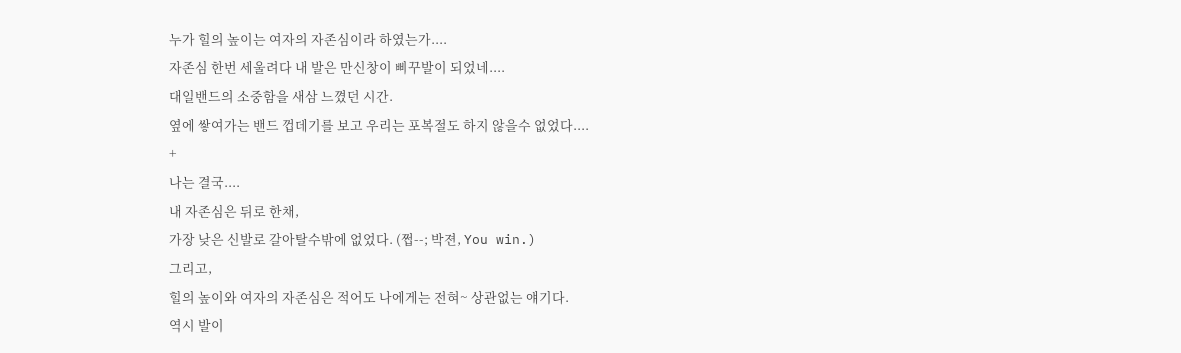누가 힐의 높이는 여자의 자존심이라 하였는가....
자존심 한번 세울려다 내 발은 만신창이 삐꾸발이 되었네....
대일밴드의 소중함을 새삼 느꼈던 시간.
옆에 쌓여가는 밴드 껍데기를 보고 우리는 포복절도 하지 않을수 없었다....
+
나는 결국....
내 자존심은 뒤로 한채,
가장 낮은 신발로 갈아탈수밖에 없었다. (쩝--; 박젼, You win.)
그리고,
힐의 높이와 여자의 자존심은 적어도 나에게는 전혀~ 상관없는 얘기다.
역시 발이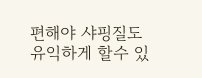편해야 샤핑질도 유익하게 할수 있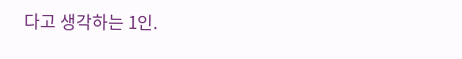다고 생각하는 1인.